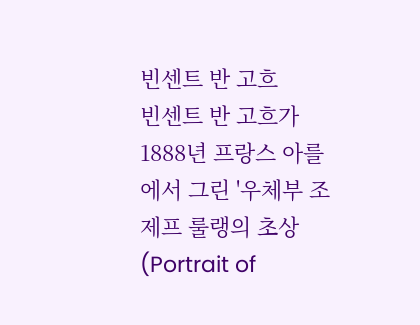빈센트 반 고흐
빈센트 반 고흐가 1888년 프랑스 아를에서 그린 '우체부 조제프 룰랭의 초상(Portrait of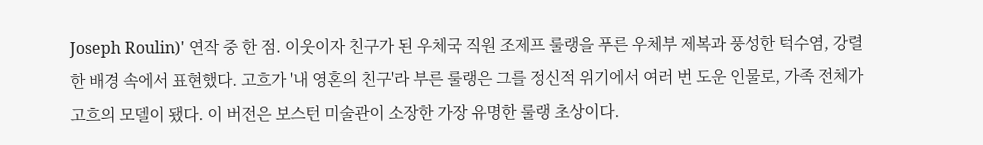Joseph Roulin)' 연작 중 한 점. 이웃이자 친구가 된 우체국 직원 조제프 룰랭을 푸른 우체부 제복과 풍성한 턱수염, 강렬한 배경 속에서 표현했다. 고흐가 '내 영혼의 친구'라 부른 룰랭은 그를 정신적 위기에서 여러 번 도운 인물로, 가족 전체가 고흐의 모델이 됐다. 이 버전은 보스턴 미술관이 소장한 가장 유명한 룰랭 초상이다.